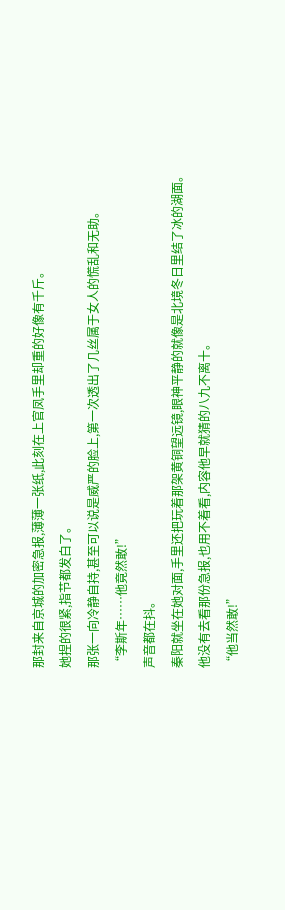那封来自京城的加密急报,薄薄一张纸,此刻在上官凤手里却重的好像有千斤。
她捏的很紧,指节都发白了。
那张一向冷静自持,甚至可以说是威严的脸上,第一次透出了几丝属于女人的慌乱和无助。
“李斯年……他竟然敢!”
声音都在抖。
秦阳就坐在她对面,手里还把玩着那架黄铜望远镜,眼神平静的就像是北境冬日里结了冰的湖面。
他没有去看那份急报,也用不着看,内容他早就猜的八九不离十。
“他当然敢!”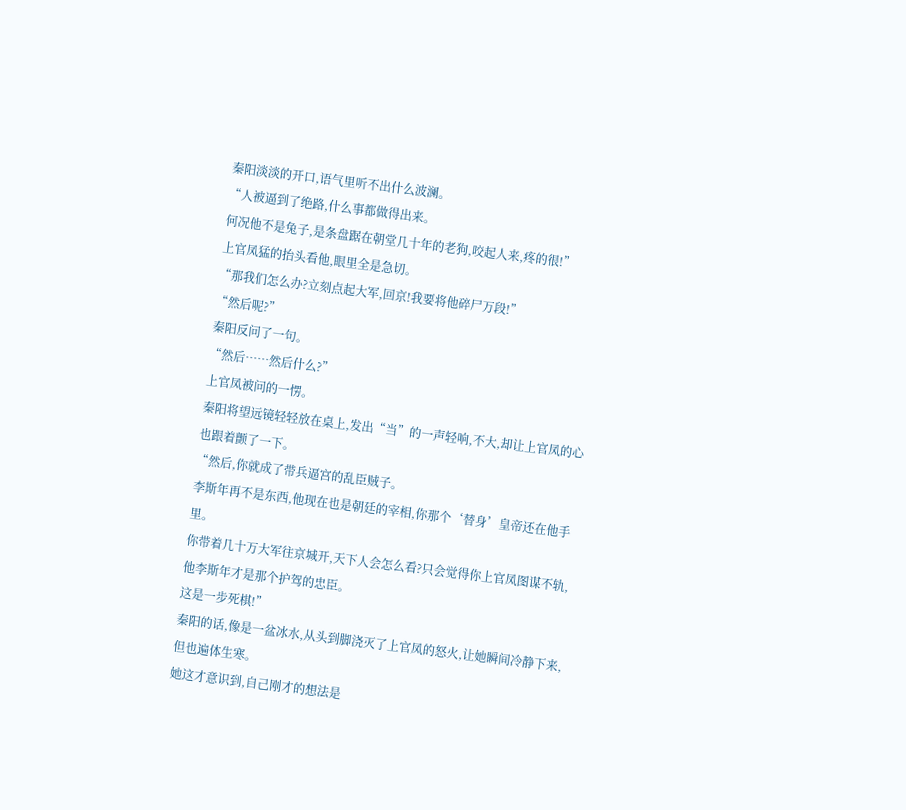秦阳淡淡的开口,语气里听不出什么波澜。
“人被逼到了绝路,什么事都做得出来。
何况他不是兔子,是条盘踞在朝堂几十年的老狗,咬起人来,疼的很!”
上官凤猛的抬头看他,眼里全是急切。
“那我们怎么办?立刻点起大军,回京!我要将他碎尸万段!”
“然后呢?”
秦阳反问了一句。
“然后……然后什么?”
上官凤被问的一愣。
秦阳将望远镜轻轻放在桌上,发出“当”的一声轻响,不大,却让上官凤的心也跟着颤了一下。
“然后,你就成了带兵逼宫的乱臣贼子。
李斯年再不是东西,他现在也是朝廷的宰相,你那个‘替身’皇帝还在他手里。
你带着几十万大军往京城开,天下人会怎么看?只会觉得你上官凤图谋不轨,他李斯年才是那个护驾的忠臣。
这是一步死棋!”
秦阳的话,像是一盆冰水,从头到脚浇灭了上官凤的怒火,让她瞬间冷静下来,但也遍体生寒。
她这才意识到,自己刚才的想法是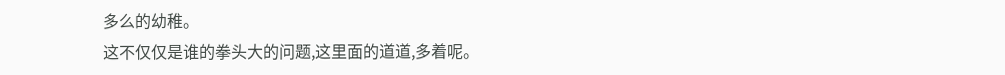多么的幼稚。
这不仅仅是谁的拳头大的问题,这里面的道道,多着呢。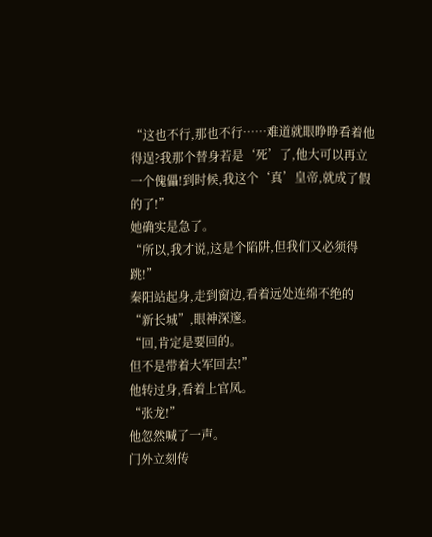“这也不行,那也不行……难道就眼睁睁看着他得逞?我那个替身若是‘死’了,他大可以再立一个傀儡!到时候,我这个‘真’皇帝,就成了假的了!”
她确实是急了。
“所以,我才说,这是个陷阱,但我们又必须得跳!”
秦阳站起身,走到窗边,看着远处连绵不绝的“新长城”,眼神深邃。
“回,肯定是要回的。
但不是带着大军回去!”
他转过身,看着上官凤。
“张龙!”
他忽然喊了一声。
门外立刻传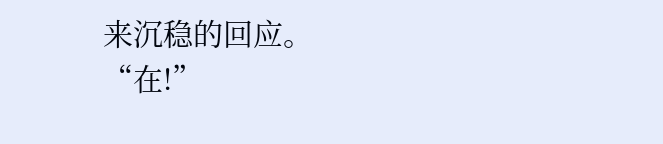来沉稳的回应。
“在!”